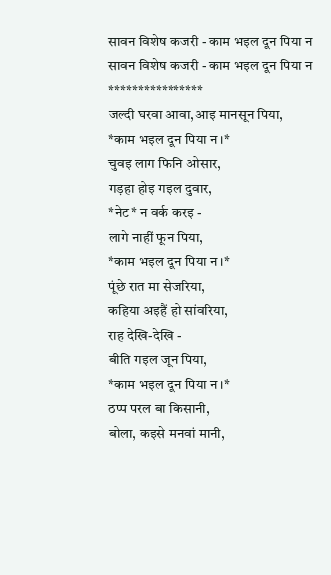सावन विशेष कजरी - काम भइल दून पिया न
सावन विशेष कजरी - काम भइल दून पिया न
****************
जल्दी घरवा आवा,आइ मानसून पिया,
*काम भइल दून पिया न।*
चुवइ लाग फिनि ओसार,
गड़हा होइ गइल दुवार,
*नेट* न वर्क करइ -
लागे नाहीं फून पिया,
*काम भइल दून पिया न।*
पूंछे रात मा सेजरिया,
कहिया अइहैं हो सांवरिया,
राह देखि-देखि -
बीति गइल जून पिया,
*काम भइल दून पिया न।*
ठप्प परल बा किसानी,
बोला, कइसे मनवां मानी,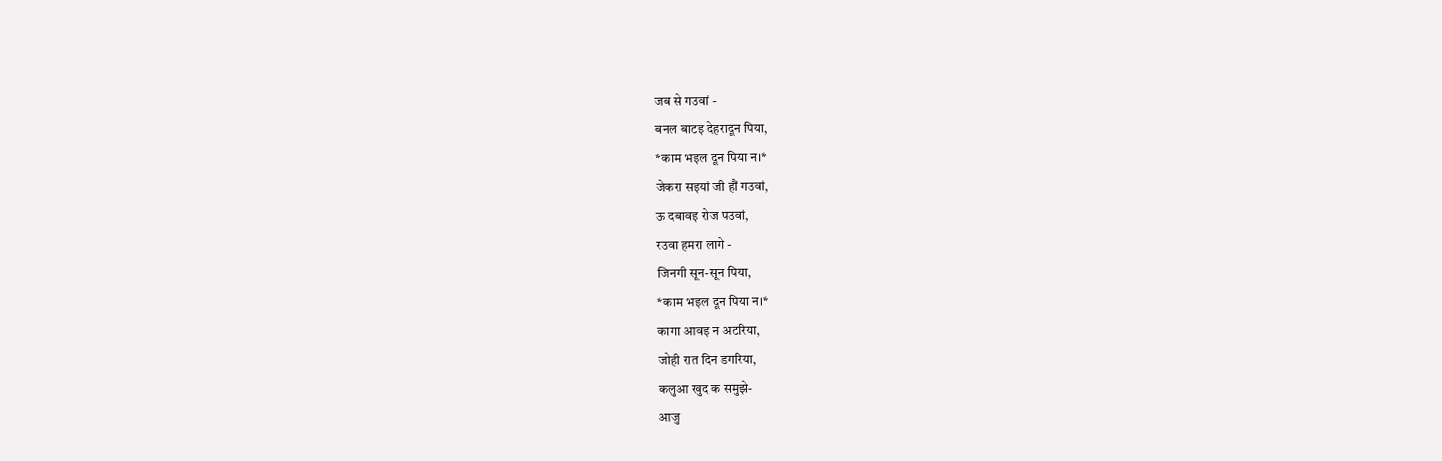जब से गउवां -
बनल बाटइ देहरादून पिया,
*काम भइल दून पिया न।*
जेकरा सइयां जी हौं गउवां,
ऊ दबावइ रोज पउवां,
रउवा हमरा लागे -
जिनगी सून-सून पिया,
*काम भइल दून पिया न।*
कागा आवइ न अटरिया,
जोही रात दिन डगरिया,
कलुआ खुद क समुझे-
आजु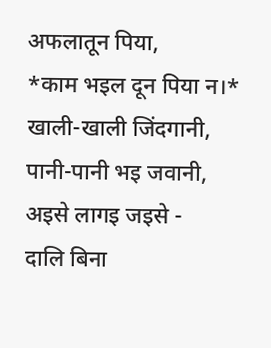अफलातून पिया,
*काम भइल दून पिया न।*
खाली-खाली जिंदगानी,
पानी-पानी भइ जवानी,
अइसे लागइ जइसे -
दालि बिना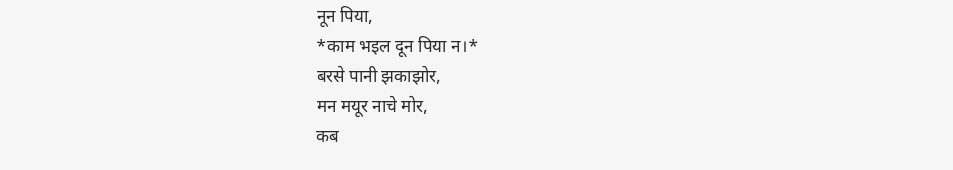नून पिया,
*काम भइल दून पिया न।*
बरसे पानी झकाझोर,
मन मयूर नाचे मोर,
कब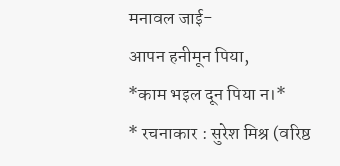मनावल जाई-
आपन हनीमून पिया,
*काम भइल दून पिया न।*
* रचनाकार : सुरेश मिश्र (वरिष्ठ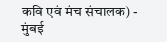कवि एवं मंच संचालक) - मुंबई